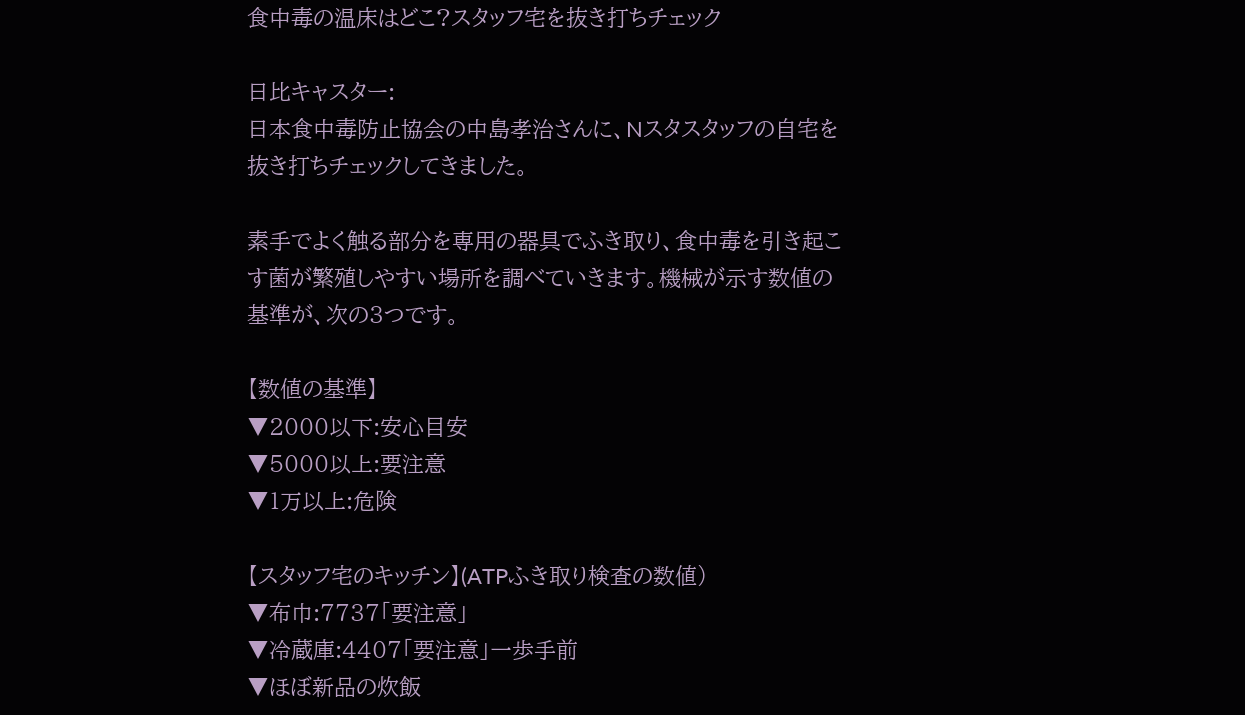食中毒の温床はどこ?スタッフ宅を抜き打ちチェック

日比キャスター:
日本食中毒防止協会の中島孝治さんに、Nスタスタッフの自宅を抜き打ちチェックしてきました。

素手でよく触る部分を専用の器具でふき取り、食中毒を引き起こす菌が繁殖しやすい場所を調べていきます。機械が示す数値の基準が、次の3つです。

【数値の基準】
▼2000以下:安心目安
▼5000以上:要注意
▼1万以上:危険

【スタッフ宅のキッチン】(ATPふき取り検査の数値)
▼布巾:7737「要注意」
▼冷蔵庫:4407「要注意」一歩手前
▼ほぼ新品の炊飯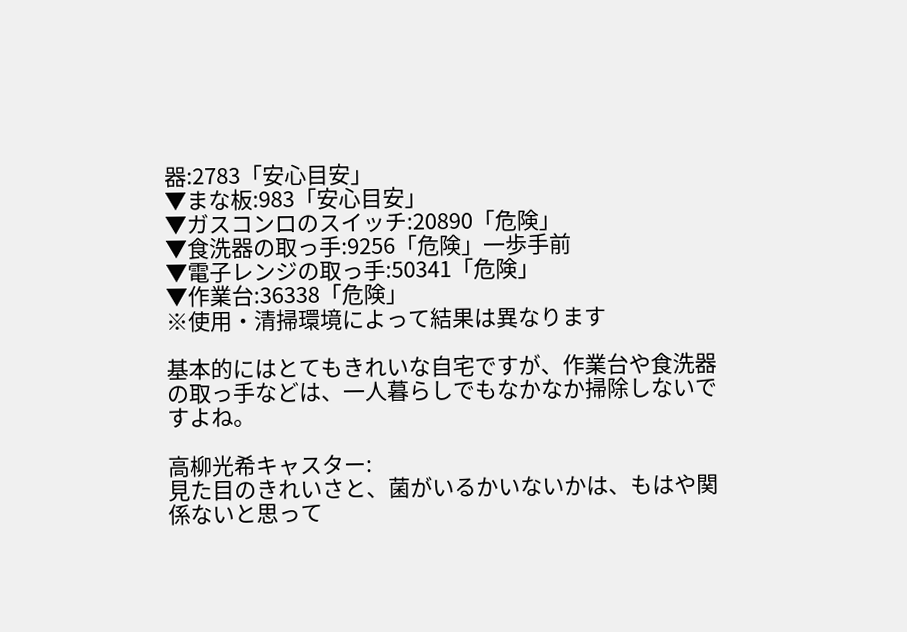器:2783「安心目安」
▼まな板:983「安心目安」
▼ガスコンロのスイッチ:20890「危険」
▼食洗器の取っ手:9256「危険」一歩手前
▼電子レンジの取っ手:50341「危険」
▼作業台:36338「危険」
※使用・清掃環境によって結果は異なります

基本的にはとてもきれいな自宅ですが、作業台や食洗器の取っ手などは、一人暮らしでもなかなか掃除しないですよね。

高柳光希キャスター:
見た目のきれいさと、菌がいるかいないかは、もはや関係ないと思って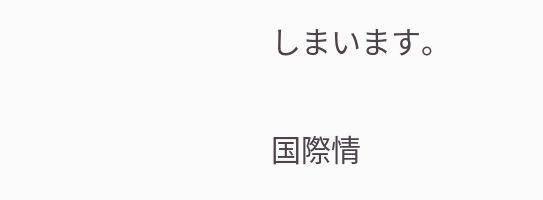しまいます。

国際情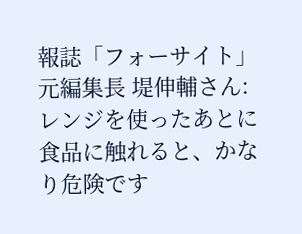報誌「フォーサイト」元編集長 堤伸輔さん:
レンジを使ったあとに食品に触れると、かなり危険です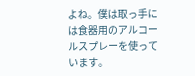よね。僕は取っ手には食器用のアルコールスプレーを使っています。